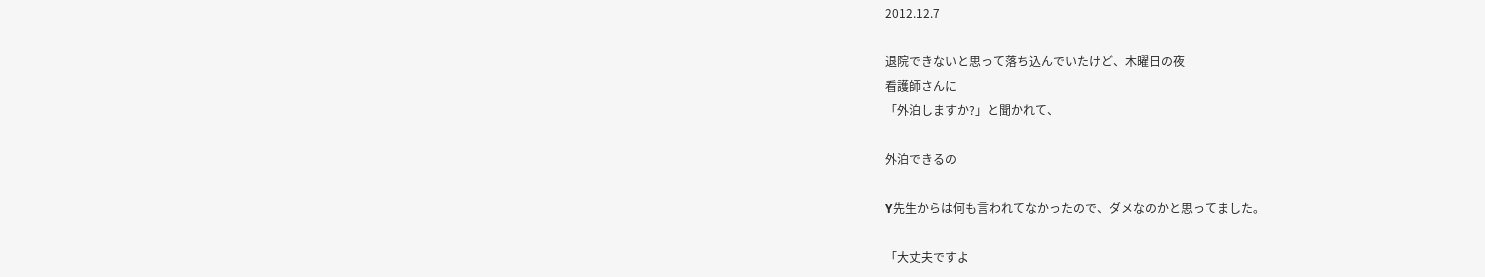2012.12.7

退院できないと思って落ち込んでいたけど、木曜日の夜
看護師さんに
「外泊しますか?」と聞かれて、

外泊できるの

Y先生からは何も言われてなかったので、ダメなのかと思ってました。

「大丈夫ですよ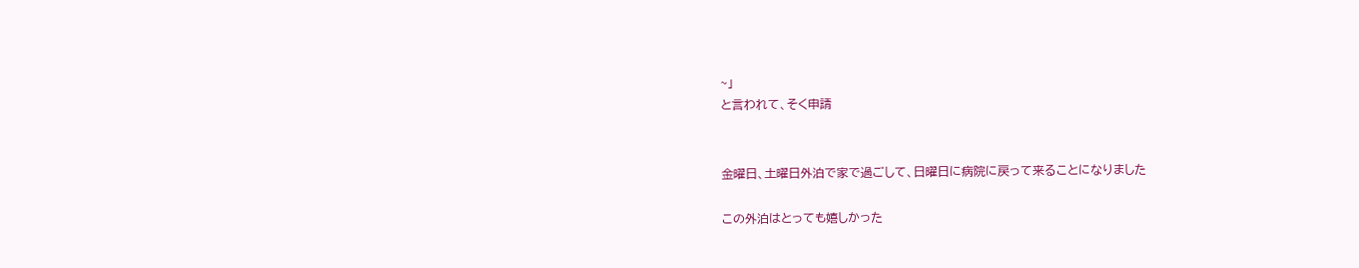~」
と言われて、そく申請


金曜日、土曜日外泊で家で過ごして、日曜日に病院に戻って来ることになりました

この外泊はとっても嬉しかった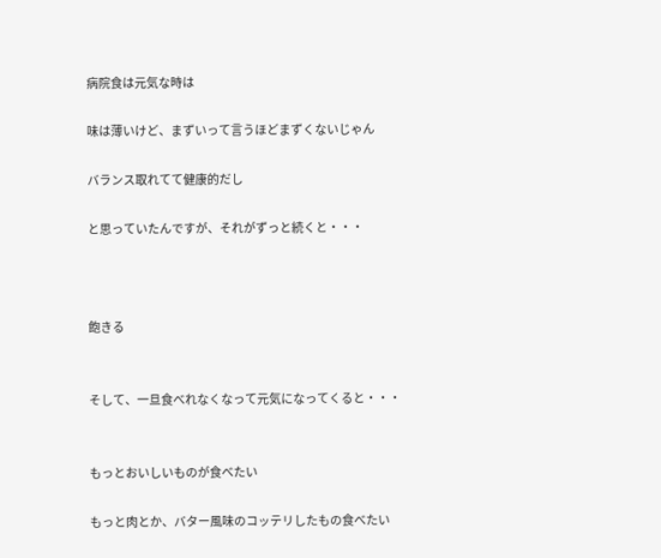病院食は元気な時は

味は薄いけど、まずいって言うほどまずくないじゃん

バランス取れてて健康的だし

と思っていたんですが、それがずっと続くと・・・



飽きる


そして、一旦食べれなくなって元気になってくると・・・


もっとおいしいものが食べたい

もっと肉とか、バター風味のコッテリしたもの食べたい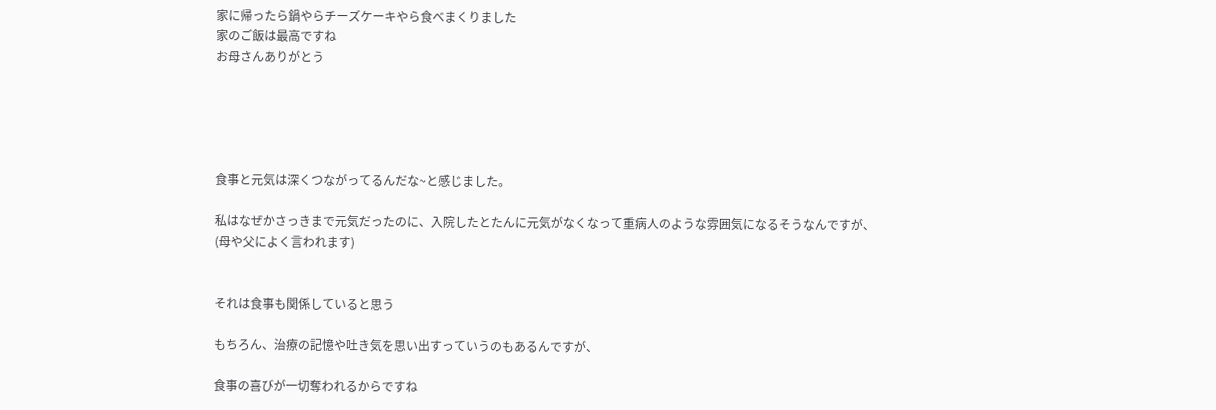家に帰ったら鍋やらチーズケーキやら食べまくりました
家のご飯は最高ですね
お母さんありがとう





食事と元気は深くつながってるんだな~と感じました。

私はなぜかさっきまで元気だったのに、入院したとたんに元気がなくなって重病人のような雰囲気になるそうなんですが、
(母や父によく言われます)


それは食事も関係していると思う

もちろん、治療の記憶や吐き気を思い出すっていうのもあるんですが、

食事の喜びが一切奪われるからですね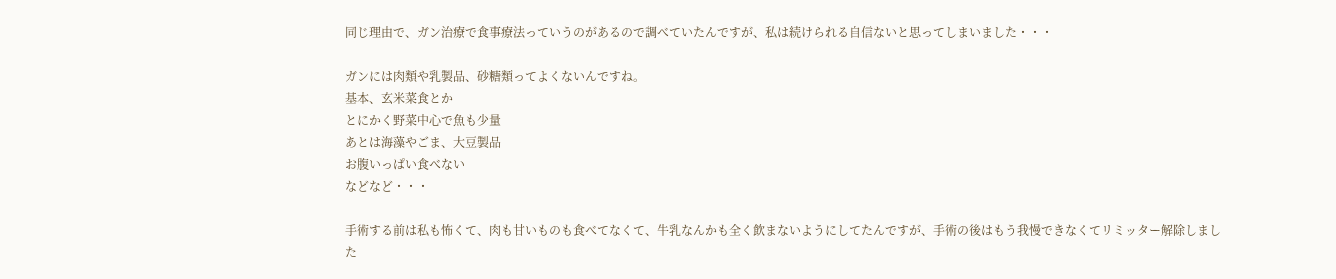同じ理由で、ガン治療で食事療法っていうのがあるので調べていたんですが、私は続けられる自信ないと思ってしまいました・・・

ガンには肉類や乳製品、砂糖類ってよくないんですね。
基本、玄米菜食とか
とにかく野菜中心で魚も少量
あとは海藻やごま、大豆製品
お腹いっぱい食べない
などなど・・・

手術する前は私も怖くて、肉も甘いものも食べてなくて、牛乳なんかも全く飲まないようにしてたんですが、手術の後はもう我慢できなくてリミッター解除しました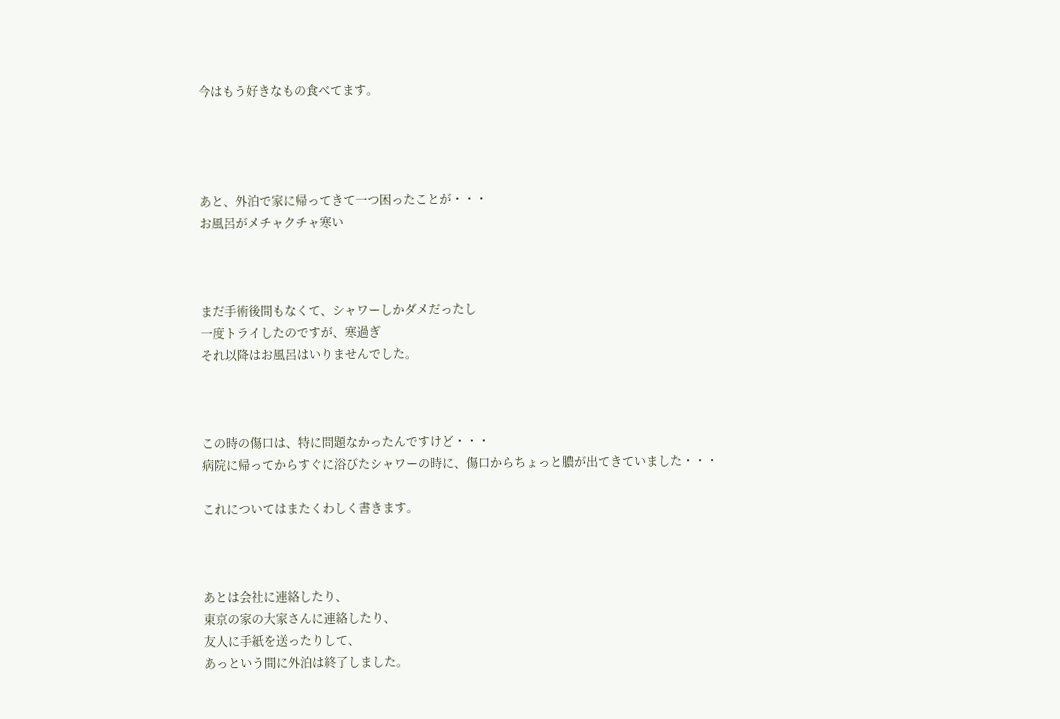今はもう好きなもの食べてます。




あと、外泊で家に帰ってきて一つ困ったことが・・・
お風呂がメチャクチャ寒い



まだ手術後間もなくて、シャワーしかダメだったし
一度トライしたのですが、寒過ぎ
それ以降はお風呂はいりませんでした。



この時の傷口は、特に問題なかったんですけど・・・
病院に帰ってからすぐに浴びたシャワーの時に、傷口からちょっと膿が出てきていました・・・

これについてはまたくわしく書きます。



あとは会社に連絡したり、
東京の家の大家さんに連絡したり、
友人に手紙を送ったりして、
あっという間に外泊は終了しました。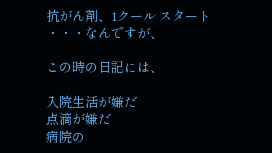抗がん剤、1クール スタート
・・・なんですが、

この時の日記には、

入院生活が嫌だ
点滴が嫌だ
病院の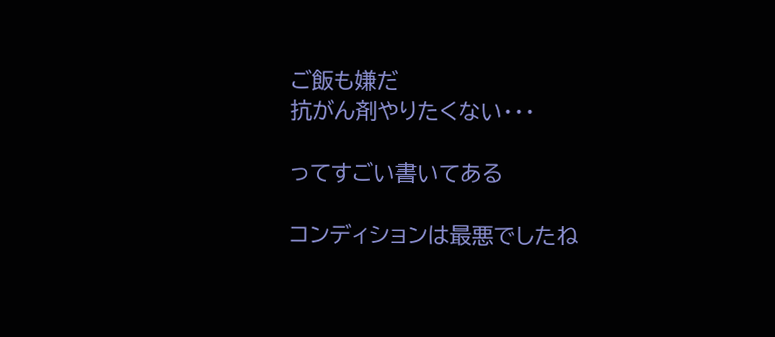ご飯も嫌だ
抗がん剤やりたくない・・・

ってすごい書いてある

コンディションは最悪でしたね